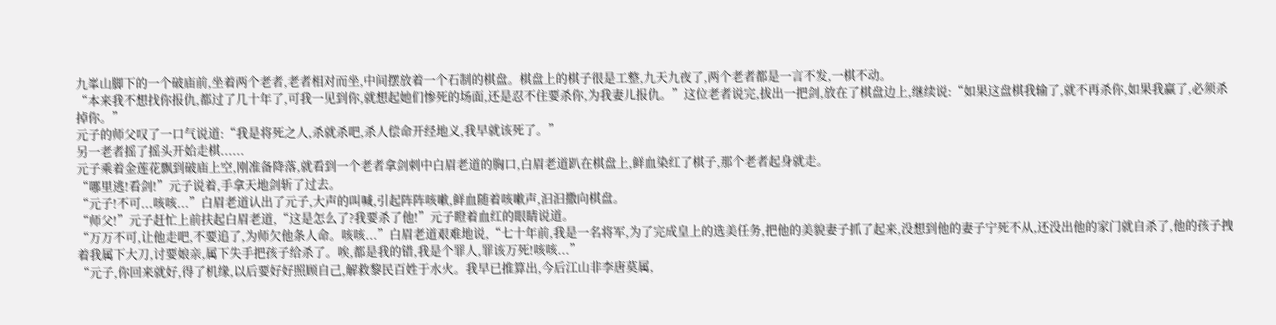九峯山脚下的一个破庙前,坐着两个老者,老者相对而坐,中间摆放着一个石制的棋盘。棋盘上的棋子很是工整,九天九夜了,两个老者都是一言不发,一棋不动。
“本来我不想找你报仇,都过了几十年了,可我一见到你,就想起她们惨死的场面,还是忍不住要杀你,为我妻儿报仇。”这位老者说完,拔出一把剑,放在了棋盘边上,继续说:“如果这盘棋我输了,就不再杀你,如果我赢了,必须杀掉你。”
元子的师父叹了一口气说道:“我是将死之人,杀就杀吧,杀人偿命开经地义,我早就该死了。”
另一老者摇了摇头开始走棋......
元子乘着金莲花飘到破庙上空,刚准备降落,就看到一个老者拿剑刺中白眉老道的胸口,白眉老道趴在棋盘上,鲜血染红了棋子,那个老者起身就走。
“哪里逃!看剑!”元子说着,手拿天地剑斩了过去。
“元子!不可...咳咳...”白眉老道认出了元子,大声的叫喊,引起阵阵咳嗽,鲜血随着咳嗽声,汩汩撒向棋盘。
“师父!”元子赶忙上前扶起白眉老道,“这是怎么了?我要杀了他!”元子瞪着血红的眼睛说道。
“万万不可,让他走吧,不要追了,为师欠他条人命。咳咳...”白眉老道艰难地说,“七十年前,我是一名将军,为了完成皇上的选美任务,把他的美貌妻子抓了起来,没想到他的妻子宁死不从,还没出他的家门就自杀了,他的孩子拽着我属下大刀,讨要娘亲,属下失手把孩子给杀了。唉,都是我的错,我是个罪人,罪该万死!咳咳...”
“元子,你回来就好,得了机缘,以后要好好照顾自己,解救黎民百姓于水火。我早已推算出,今后江山非李唐莫属,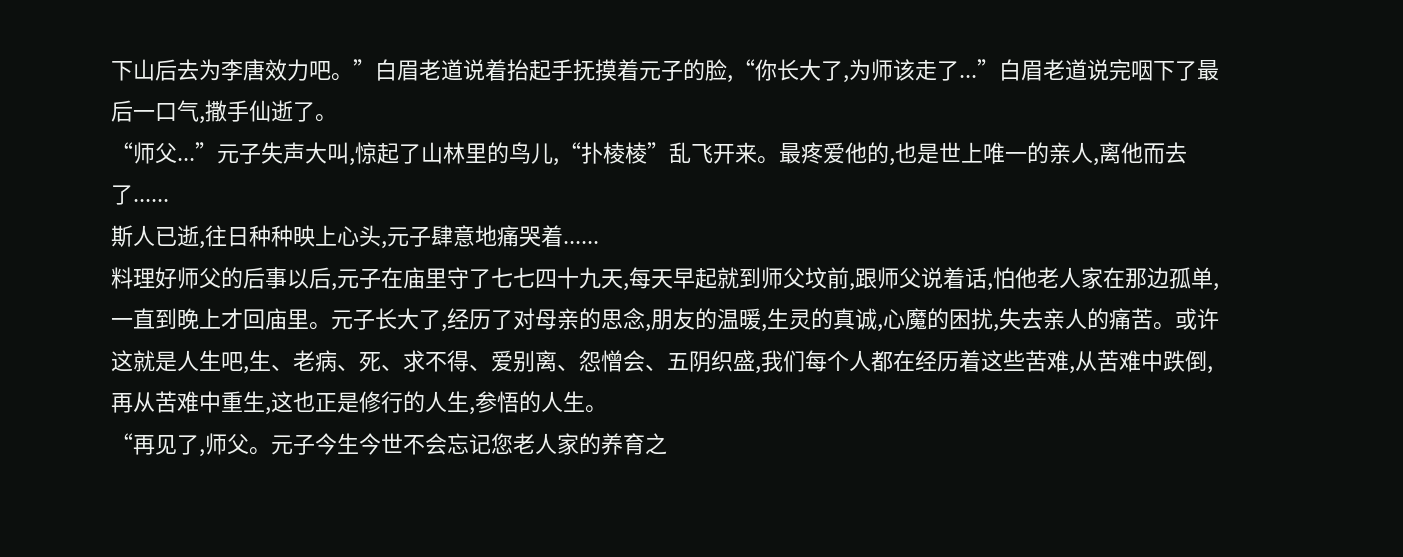下山后去为李唐效力吧。”白眉老道说着抬起手抚摸着元子的脸,“你长大了,为师该走了...”白眉老道说完咽下了最后一口气,撒手仙逝了。
“师父...”元子失声大叫,惊起了山林里的鸟儿,“扑棱棱”乱飞开来。最疼爱他的,也是世上唯一的亲人,离他而去了......
斯人已逝,往日种种映上心头,元子肆意地痛哭着......
料理好师父的后事以后,元子在庙里守了七七四十九天,每天早起就到师父坟前,跟师父说着话,怕他老人家在那边孤单,一直到晚上才回庙里。元子长大了,经历了对母亲的思念,朋友的温暖,生灵的真诚,心魔的困扰,失去亲人的痛苦。或许这就是人生吧,生、老病、死、求不得、爱别离、怨憎会、五阴织盛,我们每个人都在经历着这些苦难,从苦难中跌倒,再从苦难中重生,这也正是修行的人生,参悟的人生。
“再见了,师父。元子今生今世不会忘记您老人家的养育之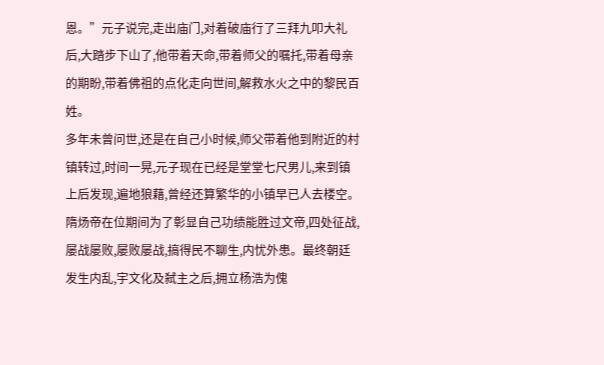恩。”元子说完,走出庙门,对着破庙行了三拜九叩大礼后,大踏步下山了,他带着天命,带着师父的嘱托,带着母亲的期盼,带着佛祖的点化走向世间,解救水火之中的黎民百姓。
多年未曾问世,还是在自己小时候,师父带着他到附近的村镇转过,时间一晃,元子现在已经是堂堂七尺男儿,来到镇上后发现,遍地狼藉,曾经还算繁华的小镇早已人去楼空。
隋炀帝在位期间为了彰显自己功绩能胜过文帝,四处征战,屡战屡败,屡败屡战,搞得民不聊生,内忧外患。最终朝廷发生内乱,宇文化及弑主之后,拥立杨浩为傀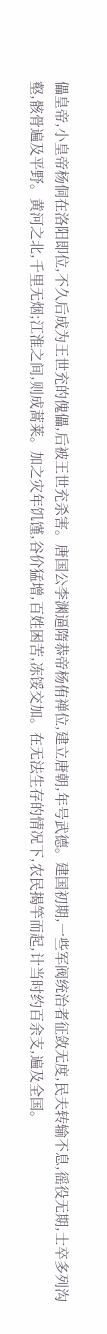儡皇帝,小皇帝杨侗在洛阳即位,不久后成为王世充的傀儡,后被王世充杀害。唐国公李渊逼隋恭帝杨侑禅位,建立唐朝,年号武德。建国初期,一些军阀统治者征敛无度,民夫转输不息,徭役无期,士卒多列沟壑,骸骨遍及平野。黄河之北,千里无烟;江淮之间,则成蒿莱。加之灾年饥馑,谷价猛增,百姓困苦,冻馁交加。在无法生存的情况下,农民揭竿而起,计当时约百余支,遍及全国。